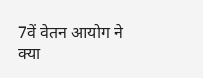7वें वेतन आयोग ने क्या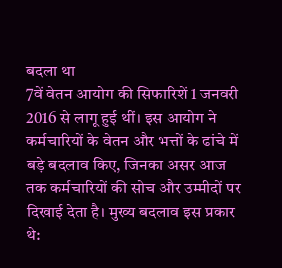बदला था
7वें वेतन आयोग की सिफारिशें 1 जनवरी 2016 से लागू हुई थीं। इस आयोग ने कर्मचारियों के वेतन और भत्तों के ढांचे में बड़े बदलाव किए, जिनका असर आज तक कर्मचारियों की सोच और उम्मीदों पर दिखाई देता है। मुख्य बदलाव इस प्रकार थे: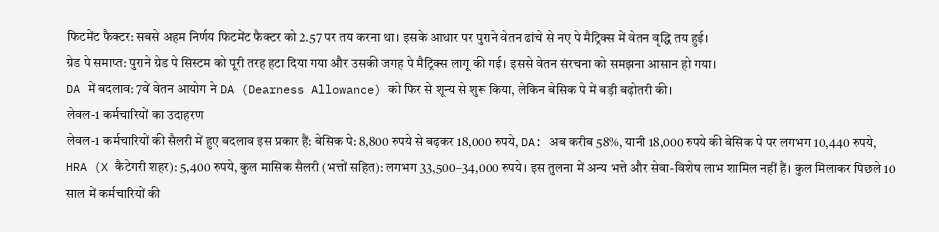फिटमेंट फैक्टर: सबसे अहम निर्णय फिटमेंट फैक्टर को 2.57 पर तय करना था। इसके आधार पर पुराने वेतन ढांचे से नए पे मैट्रिक्स में वेतन वृद्धि तय हुई।
ग्रेड पे समाप्त: पुराने ग्रेड पे सिस्टम को पूरी तरह हटा दिया गया और उसकी जगह पे मैट्रिक्स लागू की गई। इससे वेतन संरचना को समझना आसान हो गया।
DA में बदलाव: 7वें वेतन आयोग ने DA (Dearness Allowance) को फिर से शून्य से शुरू किया, लेकिन बेसिक पे में बड़ी बढ़ोतरी की।
लेवल-1 कर्मचारियों का उदाहरण
लेवल-1 कर्मचारियों की सैलरी में हुए बदलाव इस प्रकार हैं: बेसिक पे: 8,800 रुपये से बढ़कर 18,000 रुपये, DA: अब करीब 58%, यानी 18,000 रुपये की बेसिक पे पर लगभग 10,440 रुपये, HRA (X कैटेगरी शहर): 5,400 रुपये, कुल मासिक सैलरी (भत्तों सहित): लगभग 33,500–34,000 रुपये। इस तुलना में अन्य भत्ते और सेवा-विशेष लाभ शामिल नहीं हैं। कुल मिलाकर पिछले 10 साल में कर्मचारियों की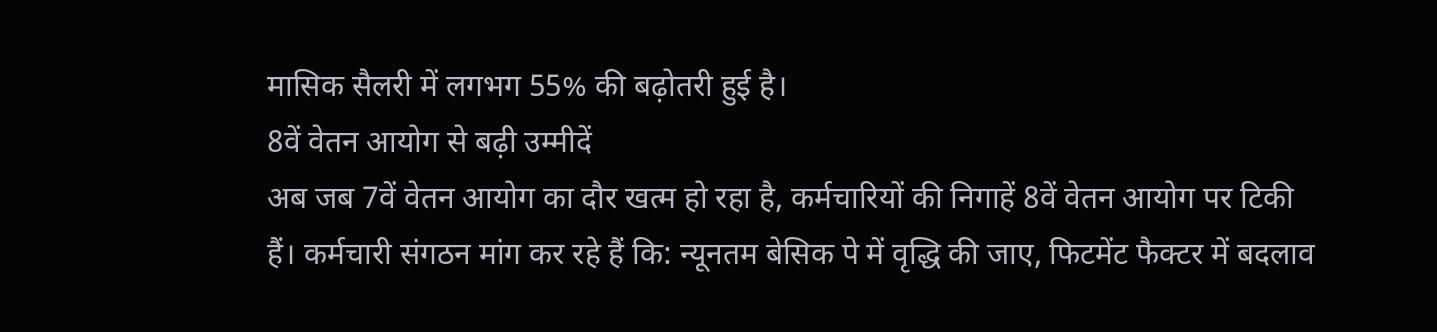मासिक सैलरी में लगभग 55% की बढ़ोतरी हुई है।
8वें वेतन आयोग से बढ़ी उम्मीदें
अब जब 7वें वेतन आयोग का दौर खत्म हो रहा है, कर्मचारियों की निगाहें 8वें वेतन आयोग पर टिकी हैं। कर्मचारी संगठन मांग कर रहे हैं कि: न्यूनतम बेसिक पे में वृद्धि की जाए, फिटमेंट फैक्टर में बदलाव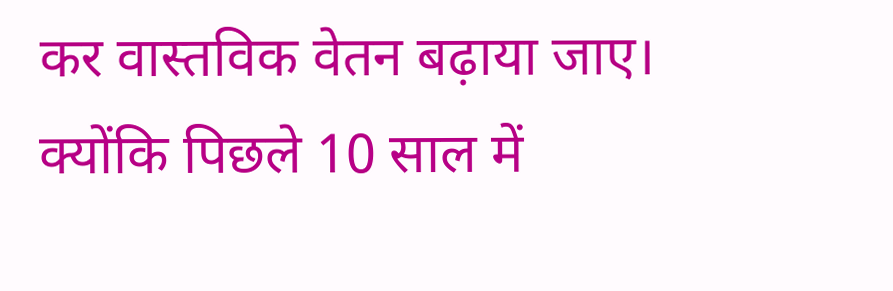कर वास्तविक वेतन बढ़ाया जाए। क्योंकि पिछले 10 साल में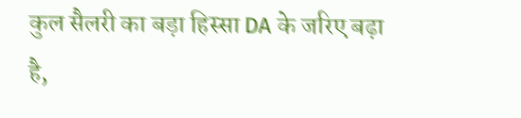कुल सैलरी का बड़ा हिस्सा DA के जरिए बढ़ा है,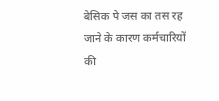बेसिक पे जस का तस रह जाने के कारण कर्मचारियों की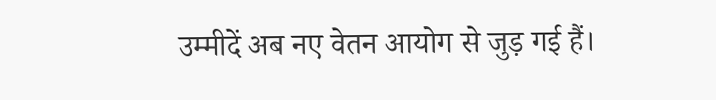उम्मीदें अब नए वेतन आयोग से जुड़ गई हैं।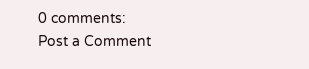0 comments:
Post a Comment